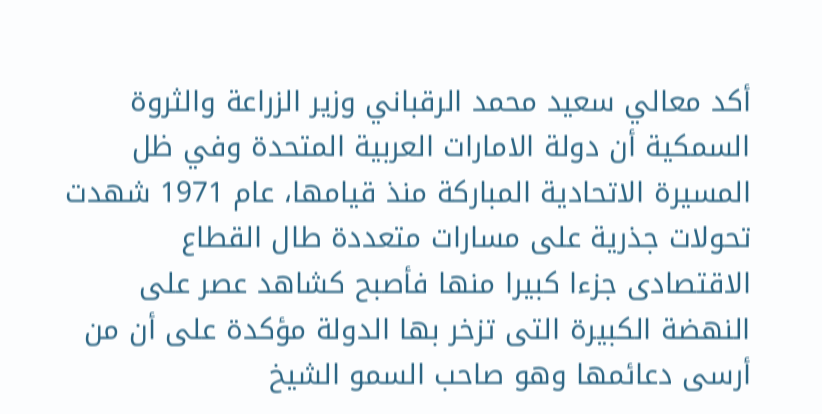أكد معالي سعيد محمد الرقباني وزير الزراعة والثروة السمكية أن دولة الامارات العربية المتحدة وفي ظل المسيرة الاتحادية المباركة منذ قيامها، عام 1971 شهدت تحولات جذرية على مسارات متعددة طال القطاع الاقتصادى جزءا كبيرا منها فأصبح كشاهد عصر على النهضة الكبيرة التى تزخر بها الدولة مؤكدة على أن من أرسى دعائمها وهو صاحب السمو الشيخ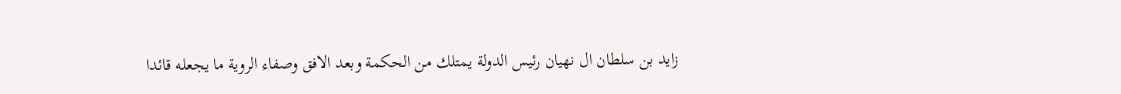زايد بن سلطان ال نهيان رئيس الدولة يمتلك من الحكمة وبعد الافق وصفاء الروية ما يجعله قائدا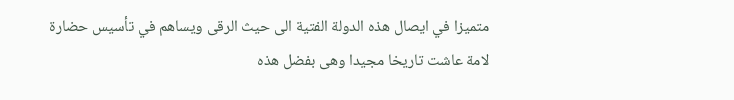متميزا في ايصال هذه الدولة الفتية الى حيث الرقى ويساهم في تأسيس حضارة لامة عاشت تاريخا مجيدا وهى بفضل هذه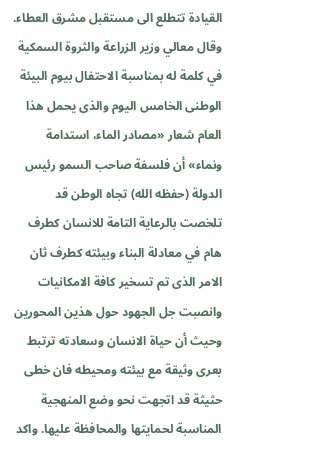القيادة تتطلع الى مستقبل مشرق العطاء. وقال معالي وزير الزراعة والثروة السمكية في كلمة له بمناسبة الاحتفال بيوم البيئة الوطنى الخامس اليوم والذى يحمل هذا العام شعار «مصادر الماء، استدامة ونماء» أن فلسفة صاحب السمو رئيس الدولة (حفظه الله) تجاه الوطن قد تلخصت بالرعاية التامة للانسان كطرف هام في معادلة البناء وبيئته كطرف ثان الامر الذى تم تسخير كافة الامكانيات وانصبت جل الجهود حول هذين المحورين وحيث أن حياة الانسان وسعادته ترتبط بعرى وثيقة مع بيئته ومحيطه فان خطى حثيثة قد اتجهت نحو وضع المنهجية المناسبة لحمايتها والمحافظة عليها. واكد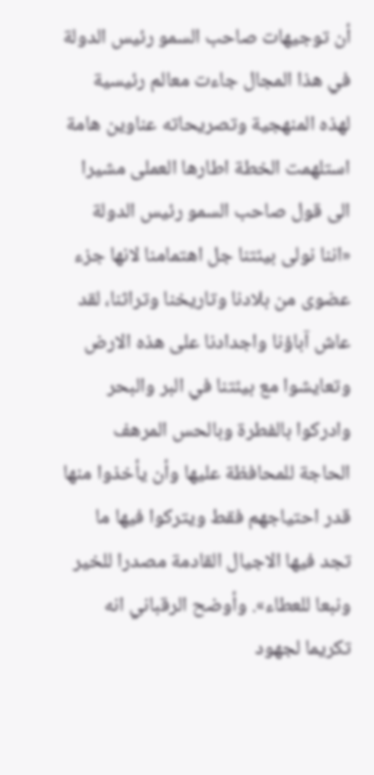أن توجيهات صاحب السمو رئيس الدولة في هذا المجال جاءت معالم رئيسية لهذه المنهجية وتصريحاته عناوين هامة استلهمت الخطة اطارها العملى مشيرا الى قول صاحب السمو رئيس الدولة «اننا نولى بيئتنا جل اهتمامنا لانها جزء عضوى من بلادنا وتاريخنا وتراثنا، لقد عاش آباؤنا واجدادنا على هذه الارض وتعايشوا مع بيئتنا في البر والبحر وادركوا بالفطرة وبالحس المرهف الحاجة للمحافظة عليها وأن يأخذوا منها قدر احتياجهم فقط ويتركوا فيها ما تجد فيها الاجيال القادمة مصدرا للخير ونبعا للعطاء». وأوضح الرقباني انه تكريما لجهود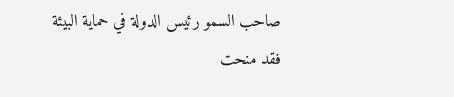صاحب السمو رئيس الدولة في حماية البيئة فقد منحت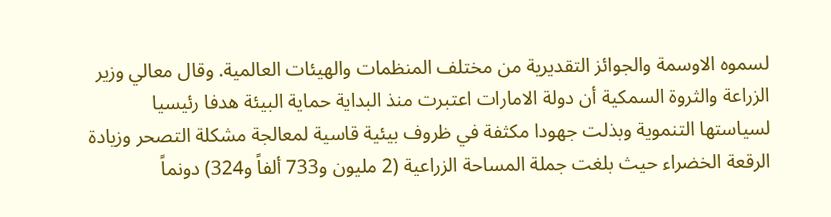لسموه الاوسمة والجوائز التقديرية من مختلف المنظمات والهيئات العالمية. وقال معالي وزير الزراعة والثروة السمكية أن دولة الامارات اعتبرت منذ البداية حماية البيئة هدفا رئيسيا لسياستها التنموية وبذلت جهودا مكثفة في ظروف بيئية قاسية لمعالجة مشكلة التصحر وزيادة الرقعة الخضراء حيث بلغت جملة المساحة الزراعية (2 مليون و733 ألفاً و324) دونماً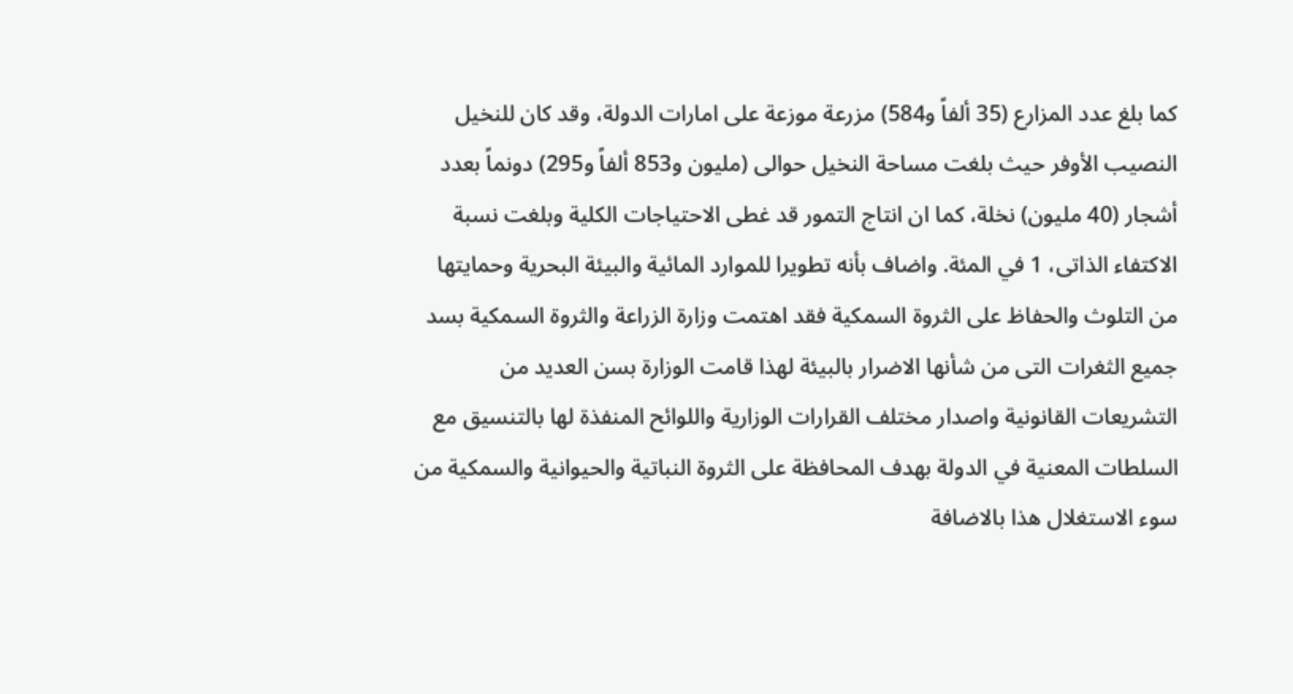كما بلغ عدد المزارع (35 ألفاً و584) مزرعة موزعة على امارات الدولة، وقد كان للنخيل النصيب الأوفر حيث بلغت مساحة النخيل حوالى (مليون و853 ألفاً و295) دونماً بعدد أشجار (40 مليون) نخلة، كما ان انتاج التمور قد غطى الاحتياجات الكلية وبلغت نسبة الاكتفاء الذاتى، 1 في المئة. واضاف بأنه تطويرا للموارد المائية والبيئة البحرية وحمايتها من التلوث والحفاظ على الثروة السمكية فقد اهتمت وزارة الزراعة والثروة السمكية بسد جميع الثغرات التى من شأنها الاضرار بالبيئة لهذا قامت الوزارة بسن العديد من التشريعات القانونية واصدار مختلف القرارات الوزارية واللوائح المنفذة لها بالتنسيق مع السلطات المعنية في الدولة بهدف المحافظة على الثروة النباتية والحيوانية والسمكية من سوء الاستغلال هذا بالاضافة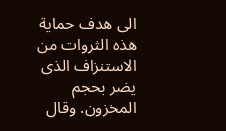الى هدف حماية هذه الثروات من الاستنزاف الذى يضر بحجم المخزون. وقال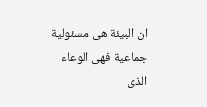ان البيئة هى مسئولية جماعية فهى الوعاء الذى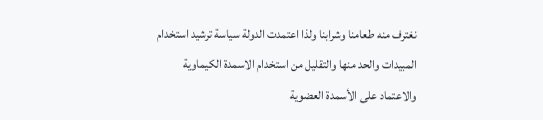نغترف منه طعامنا وشرابنا ولذا اعتمدت الدولة سياسة ترشيد استخدام المبيدات والحد منها والتقليل من استخدام الاسمدة الكيماوية والاعتماد على الأسمدة العضوية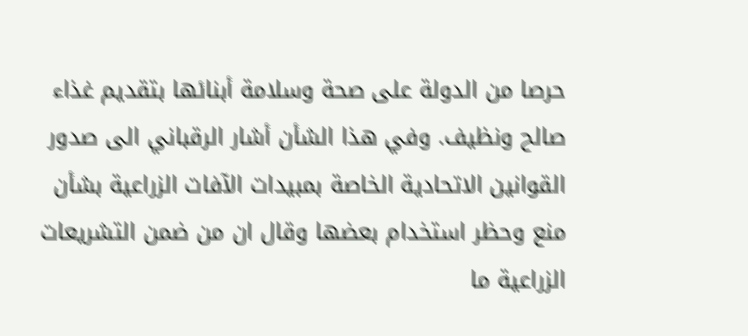حرصا من الدولة على صحة وسلامة أبنائها بتقديم غذاء صالح ونظيف. وفي هذا الشأن أشار الرقباني الى صدور القوانين الاتحادية الخاصة بمبيدات الآفات الزراعية بشأن منع وحظر استخدام بعضها وقال ان من ضمن التشريعات الزراعية ما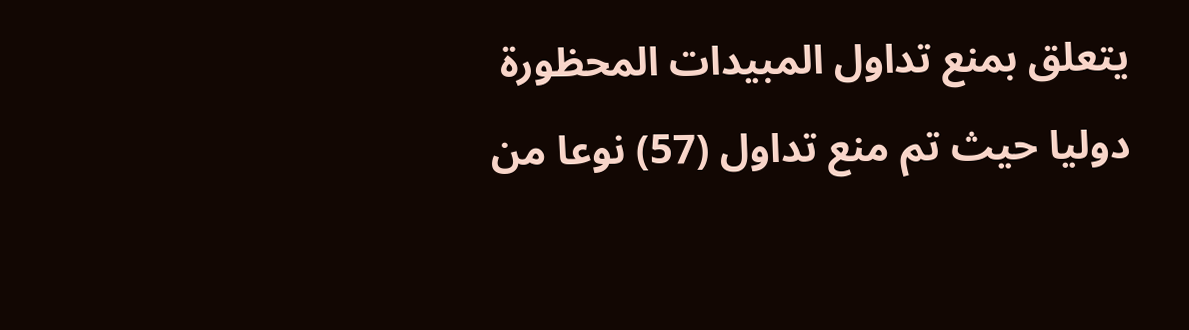يتعلق بمنع تداول المبيدات المحظورة دوليا حيث تم منع تداول (57) نوعا من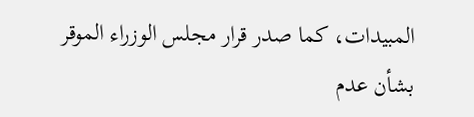المبيدات، كما صدر قرار مجلس الوزراء الموقر بشأن عدم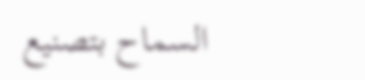السماح بتصنيع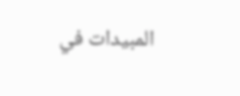المبيدات في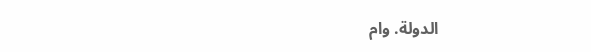الدولة. وام